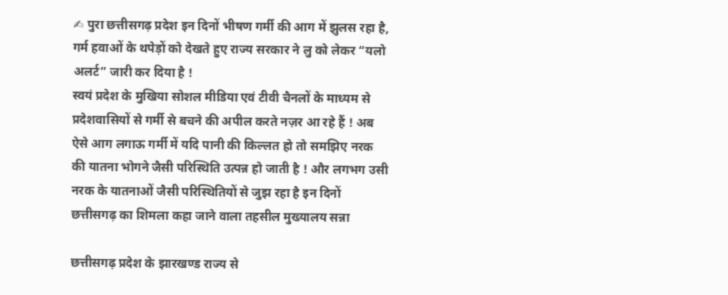✍ पुरा छत्तीसगढ़ प्रदेश इन दिनों भीषण गर्मी की आग में झुलस रहा है, गर्म हवाओं के थपेड़ों को देखते हुए राज्य सरकार ने लु को लेकर “यलो अलर्ट” जारी कर दिया है !
स्वयं प्रदेश के मुखिया सोशल मीडिया एवं टीवी चैनलों के माध्यम से प्रदेशवासियों से गर्मी से बचने की अपील करते नज़र आ रहे हैं ! अब ऐसे आग लगाऊ गर्मी में यदि पानी की किल्लत हो तो समझिए नरक की यातना भोगने जैसी परिस्थिति उत्पन्न हो जाती है ! और लगभग उसी नरक के यातनाओं जैसी परिस्थितियों से जुझ रहा है इन दिनों छत्तीसगढ़ का शिमला कहा जाने वाला तहसील मुख्यालय सन्ना

छत्तीसगढ़ प्रदेश के झारखण्ड राज्य से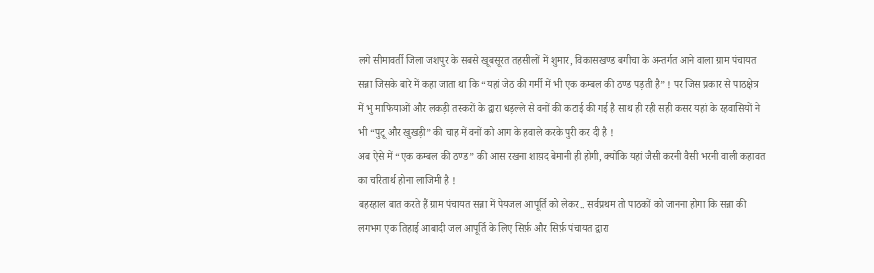लगे सीमावर्ती जिला जशपुर के सबसे खूबसूरत तहसीलों में शुमार, विकासखण्ड बगीचा के अन्तर्गत आने वाला ग्राम पंचायत सन्ना जिसके बारे में कहा जाता था कि “यहां जेठ की गर्मी में भी एक कम्बल की ठण्ड पड़ती है” ! पर जिस प्रकार से पाठक्षेत्र में भु माफियाओं और लकड़ी तस्करों के द्वारा धड़ल्ले से वनों की कटाई की गई है साथ ही रही सही कसर यहां के रहवासियों ने भी “पुटू और खुखड़ी” की चाह में वनों को आग के हवाले करके पुरी कर दी है !
अब ऐसे में “एक कम्बल की ठण्ड” की आस रखना शाय़द बेमानी ही होगी, क्योंकि यहां जैसी करनी वैसी भरनी वाली कहावत का चरितार्थ होना लाजिमी है !
बहरहाल बात करते हैं ग्राम पंचायत सन्ना में पेयजल आपूर्ति को लेकर.. सर्वप्रथम तो पाठकों को जानना होगा कि सन्ना की लगभग एक तिहाई आबादी जल आपूर्ति के लिए सिर्फ़ और सिर्फ़ पंचायत द्वारा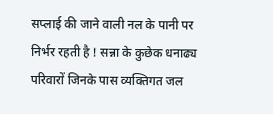सप्लाई की जाने वाली नल के पानी पर निर्भर रहती है ! सन्ना के कुछेक धनाढ्य परिवारों जिनके पास व्यक्तिगत जल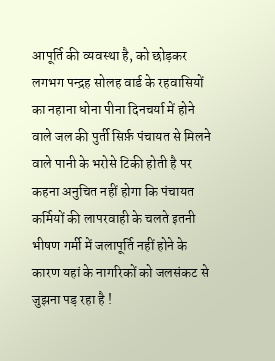आपूर्ति की व्यवस्था है, को छोड़कर लगभग पन्द्रह सोलह वार्ड के रहवासियों का नहाना धोना पीना दिनचर्या में होने वाले जल की पुर्ती सिर्फ़ पंचायत से मिलने वाले पानी के भरोसे टिकी होती है पर कहना अनुचित नहीं होगा कि पंचायत कर्मियों की लापरवाही के चलते इतनी भीषण गर्मी में जलापूर्ति नहीं होने के कारण यहां के नागरिकों को जलसंकट से जुझना पड़ रहा है !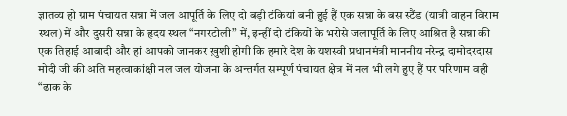ज्ञातव्य हो ग्राम पंचायत सन्ना में जल आपूर्ति के लिए दो बड़ी टंकियां बनी हुई हैं एक सन्ना के बस स्टैंड (यात्री वाहन विराम स्थल) में और दुसरी सन्ना के हृदय स्थल “नगरटोली” में, इन्हीं दो टंकियों के भरोसे जलापूर्ति के लिए आश्रित है सन्ना की एक तिहाई आबादी और हां आपको जानकर ख़ुशी होगी कि हमारे देश के यशस्वी प्रधानमंत्री माननीय नरेन्द्र दामोदरदास मोदी जी की अति महत्वाकांक्षी नल जल योजना के अन्तर्गत सम्पूर्ण पंचायत क्षेत्र में नल भी लगे हुए हैं पर परिणाम वही “ढाक के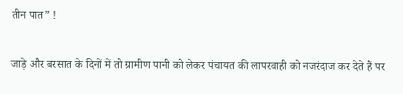तीन पात” !

जाड़े और बरसात के दिनों में तो ग्रामीण पानी को लेकर पंचायत की लापरवाही को नजरंदाज कर देते हैं पर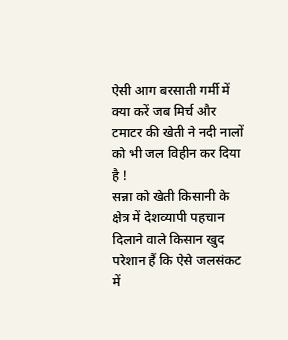ऐसी आग बरसाती गर्मी में क्या करें जब मिर्च और टमाटर की खेती ने नदी नालों को भी जल विहीन कर दिया है !
सन्ना को खेती किसानी के क्षेत्र में देशव्यापी पहचान दिलाने वाले किसान खुद परेशान हैं कि ऐसे जलसंकट में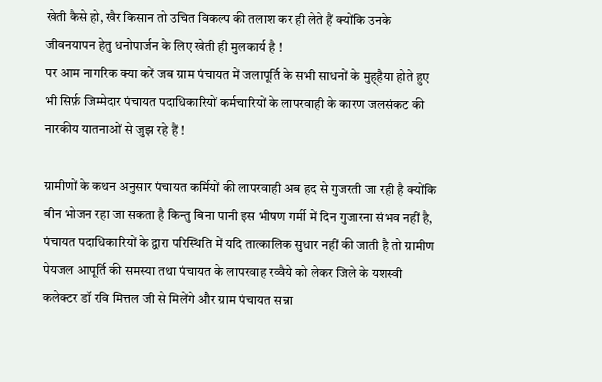खेती कैसे हो, खैर किसान तो उचित विकल्प की तलाश कर ही लेते हैं क्योंकि उनके जीवनयापन हेतु धनोपार्जन के लिए खेती ही मुलकार्य है !
पर आम नागरिक क्या करें जब ग्राम पंचायत में जलापूर्ति के सभी साधनों के मुह्हैया होते हुए भी सिर्फ़ जिम्मेदार पंचायत पदाधिकारियों कर्मचारियों के लापरवाही के कारण जलसंकट की नारकीय यातनाओं से जुझ रहे हैं !

ग्रामीणों के कथन अनुसार पंचायत कर्मियों की लापरवाही अब हद से गुजरती जा रही है क्योंकि बीन भोजन रहा जा सकता है किन्तु बिना पानी इस भीषण गर्मी में दिन गुजारना संभव नहीं है, पंचायत पदाधिकारियों के द्वारा परिस्थिति में यदि तात्कालिक सुधार नहीं की जाती है तो ग्रामीण पेयजल आपूर्ति की समस्या तथा पंचायत के लापरवाह रव्वैये को लेकर जिले के यशस्वी कलेक्टर डॉ रवि मित्तल जी से मिलेंगे और ग्राम पंचायत सन्ना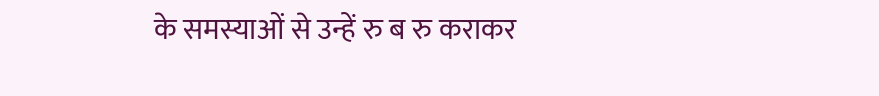के समस्याओं से उन्हें रु ब रु कराकर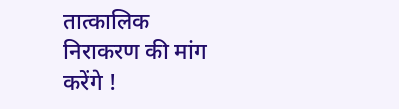तात्कालिक निराकरण की मांग करेंगे !